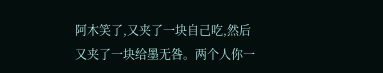阿木笑了,又夹了一块自己吃,然后又夹了一块给墨无咎。两个人你一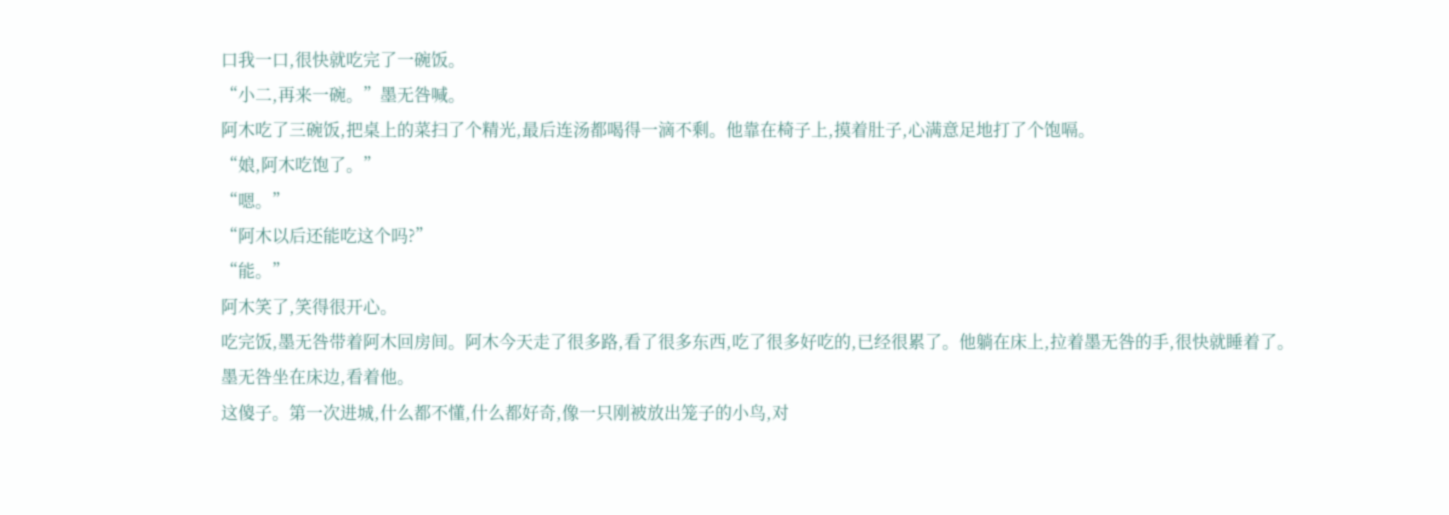口我一口,很快就吃完了一碗饭。
“小二,再来一碗。”墨无咎喊。
阿木吃了三碗饭,把桌上的菜扫了个精光,最后连汤都喝得一滴不剩。他靠在椅子上,摸着肚子,心满意足地打了个饱嗝。
“娘,阿木吃饱了。”
“嗯。”
“阿木以后还能吃这个吗?”
“能。”
阿木笑了,笑得很开心。
吃完饭,墨无咎带着阿木回房间。阿木今天走了很多路,看了很多东西,吃了很多好吃的,已经很累了。他躺在床上,拉着墨无咎的手,很快就睡着了。
墨无咎坐在床边,看着他。
这傻子。第一次进城,什么都不懂,什么都好奇,像一只刚被放出笼子的小鸟,对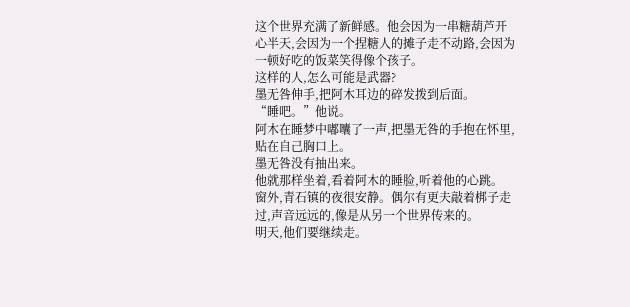这个世界充满了新鲜感。他会因为一串糖葫芦开心半天,会因为一个捏糖人的摊子走不动路,会因为一顿好吃的饭菜笑得像个孩子。
这样的人,怎么可能是武器?
墨无咎伸手,把阿木耳边的碎发拨到后面。
“睡吧。”他说。
阿木在睡梦中嘟囔了一声,把墨无咎的手抱在怀里,贴在自己胸口上。
墨无咎没有抽出来。
他就那样坐着,看着阿木的睡脸,听着他的心跳。
窗外,青石镇的夜很安静。偶尔有更夫敲着梆子走过,声音远远的,像是从另一个世界传来的。
明天,他们要继续走。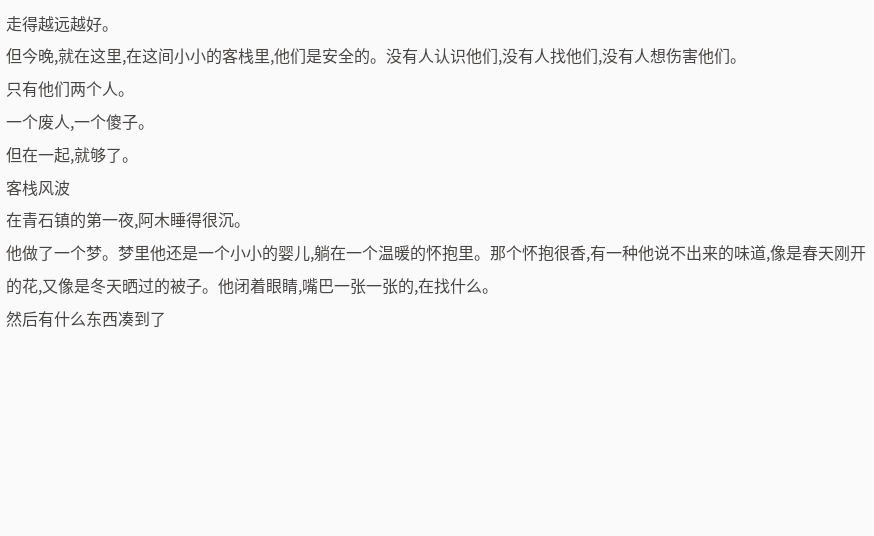走得越远越好。
但今晚,就在这里,在这间小小的客栈里,他们是安全的。没有人认识他们,没有人找他们,没有人想伤害他们。
只有他们两个人。
一个废人,一个傻子。
但在一起,就够了。
客栈风波
在青石镇的第一夜,阿木睡得很沉。
他做了一个梦。梦里他还是一个小小的婴儿,躺在一个温暖的怀抱里。那个怀抱很香,有一种他说不出来的味道,像是春天刚开的花,又像是冬天晒过的被子。他闭着眼睛,嘴巴一张一张的,在找什么。
然后有什么东西凑到了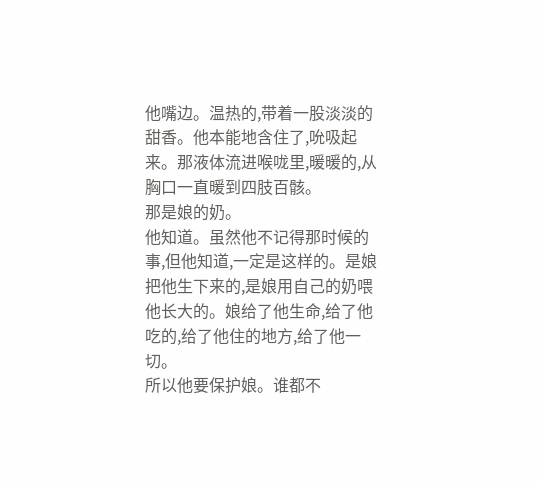他嘴边。温热的,带着一股淡淡的甜香。他本能地含住了,吮吸起来。那液体流进喉咙里,暖暖的,从胸口一直暖到四肢百骸。
那是娘的奶。
他知道。虽然他不记得那时候的事,但他知道,一定是这样的。是娘把他生下来的,是娘用自己的奶喂他长大的。娘给了他生命,给了他吃的,给了他住的地方,给了他一切。
所以他要保护娘。谁都不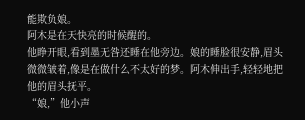能欺负娘。
阿木是在天快亮的时候醒的。
他睁开眼,看到墨无咎还睡在他旁边。娘的睡脸很安静,眉头微微皱着,像是在做什么不太好的梦。阿木伸出手,轻轻地把他的眉头抚平。
“娘,”他小声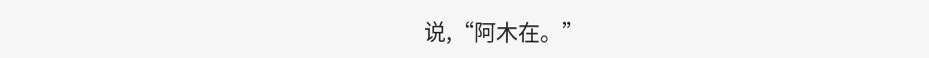说,“阿木在。”